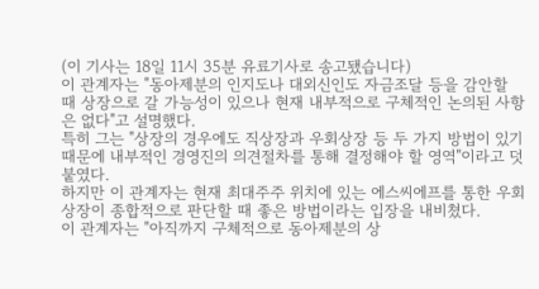(이 기사는 18일 11시 35분 유료기사로 송고됐습니다)
이 관계자는 "동아제분의 인지도나 대외신인도 자금조달 등을 감안할 때 상장으로 갈 가능성이 있으나 현재 내부적으로 구체적인 논의된 사항은 없다"고 설명했다.
특히 그는 "상장의 경우에도 직상장과 우회상장 등 두 가지 방법이 있기 때문에 내부적인 경영진의 의견절차를 통해 결정해야 할 영역"이라고 덧붙였다.
하지만 이 관계자는 현재 최대주주 위치에 있는 에스씨에프를 통한 우회상장이 종합적으로 판단할 때 좋은 방법이라는 입장을 내비쳤다.
이 관계자는 "아직까지 구체적으로 동아제분의 상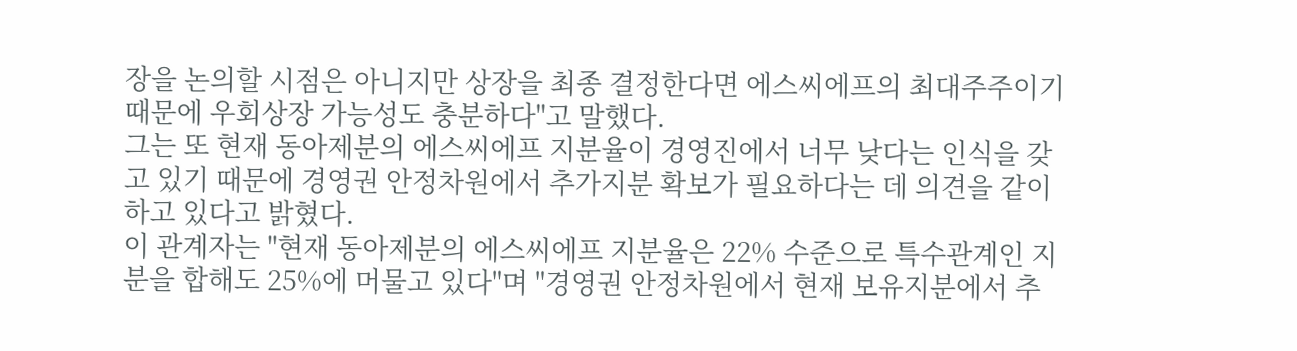장을 논의할 시점은 아니지만 상장을 최종 결정한다면 에스씨에프의 최대주주이기 때문에 우회상장 가능성도 충분하다"고 말했다.
그는 또 현재 동아제분의 에스씨에프 지분율이 경영진에서 너무 낮다는 인식을 갖고 있기 때문에 경영권 안정차원에서 추가지분 확보가 필요하다는 데 의견을 같이하고 있다고 밝혔다.
이 관계자는 "현재 동아제분의 에스씨에프 지분율은 22% 수준으로 특수관계인 지분을 합해도 25%에 머물고 있다"며 "경영권 안정차원에서 현재 보유지분에서 추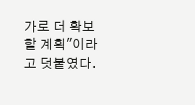가로 더 확보할 계획"이라고 덧붙였다.